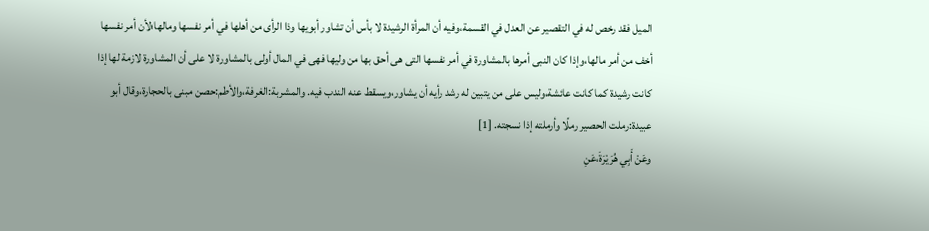الميل فقد رخص له في التقصير عن العدل في القسمة،وفيه أن المرأة الرشيدة لا بأس أن تشاور أبويها وذا الرأى من أهلها في أمر نفسها ومالها؛لأن أمر نفسها أخف من أمر مالها،وإذا كان النبى أمرها بالمشاورة في أمر نفسها التى هى أحق بها من وليها فهى في المال أولى بالمشاورة لا على أن المشاورة لازمة لها إذا كانت رشيدة كما كانت عائشة،وليس على من يتبين له رشد رأيه أن يشاور،ويسقط عنه الندب فيه. والمشربة:الغرفة،والأطم:حصن مبنى بالحجارة،وقال أبو عبيدة:رملت الحصير رملًا وأرملته إذا نسجته. [1]
وعَنْ أَبِي هُرَيْرَةَ،عَنِ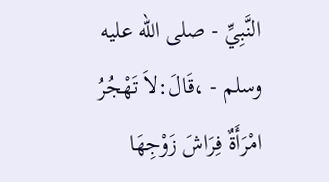النَّبِيِّ - صلى الله عليه وسلم - ،قَالَ:لاَ تَهْجُرُ امْرَأَةٌ فِرَاشَ زَوْجِهَا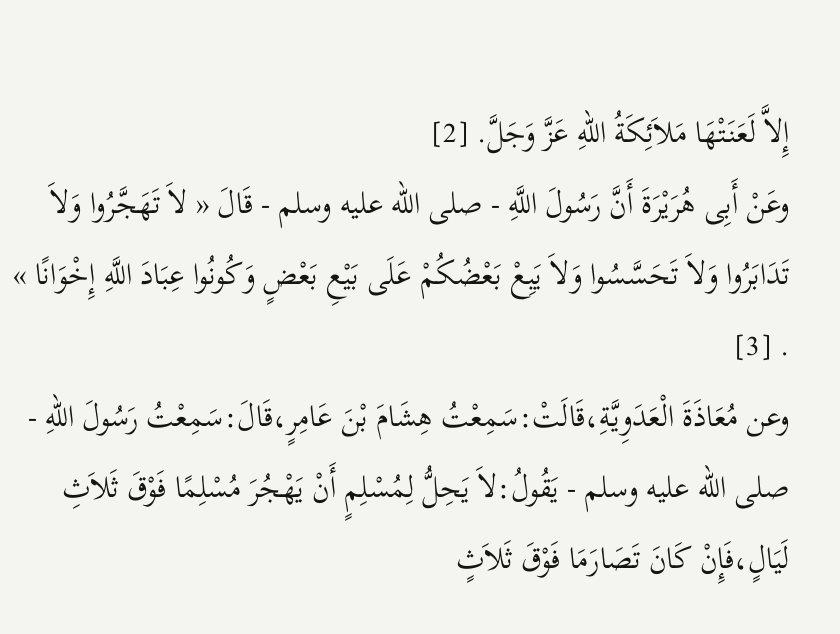إِلاَّ لَعَنَتْهَا مَلاَئِكَةُ اللهِ عَزَّ وَجَلَّ. [2]
وعَنْ أَبِى هُرَيْرَةَ أَنَّ رَسُولَ اللَّهِ - صلى الله عليه وسلم - قَالَ « لاَ تَهَجَّرُوا وَلاَ تَدَابَرُوا وَلاَ تَحَسَّسُوا وَلاَ يَبِعْ بَعْضُكُمْ عَلَى بَيْعِ بَعْضٍ وَكُونُوا عِبَادَ اللَّهِ إِخْوَانًا » . [3]
وعن مُعَاذَةَ الْعَدَوِيَّةِ،قَالَتْ:سَمِعْتُ هِشَامَ بْنَ عَامِرٍ،قَالَ:سَمِعْتُ رَسُولَ اللهِ - صلى الله عليه وسلم - يَقُولُ:لاَ يَحِلُّ لِمُسْلِمٍ أَنْ يَهْجُرَ مُسْلِمًا فَوْقَ ثَلاَثِ لَيَالٍ،فَإِنْ كَانَ تَصَارَمَا فَوْقَ ثَلاَثٍ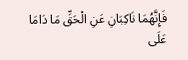فَإِنَّهُمَا نَاكِبَانِ عَنِ الْحَقِّ مَا دَامَا عَلَى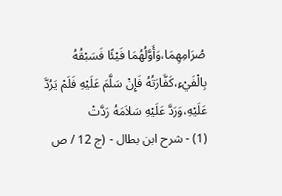صُرَامِهِمَا،وَأَوَّلُهُمَا فَيْئًا فَسَبْقُهُ بِالْفَيْءِ،كَفَّارَتُهُ فَإِنْ سَلَّمَ عَلَيْهِ فَلَمْ يَرُدَّ عَلَيْهِ،وَرَدَّ عَلَيْهِ سَلاَمَهُ رَدَّتْ
(1) - شرح ابن بطال - (ج 12 / ص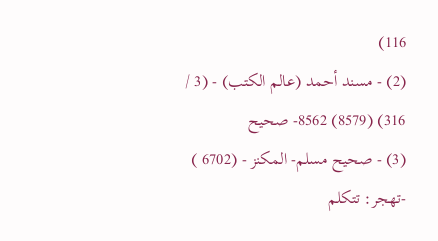116)
(2) - مسند أحمد (عالم الكتب) - (3 / 316) (8579) 8562- صحيح
(3) - صحيح مسلم- المكنز - (6702 ) -تهجر: تتكلم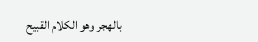بالهجر وهو الكلام القبيح